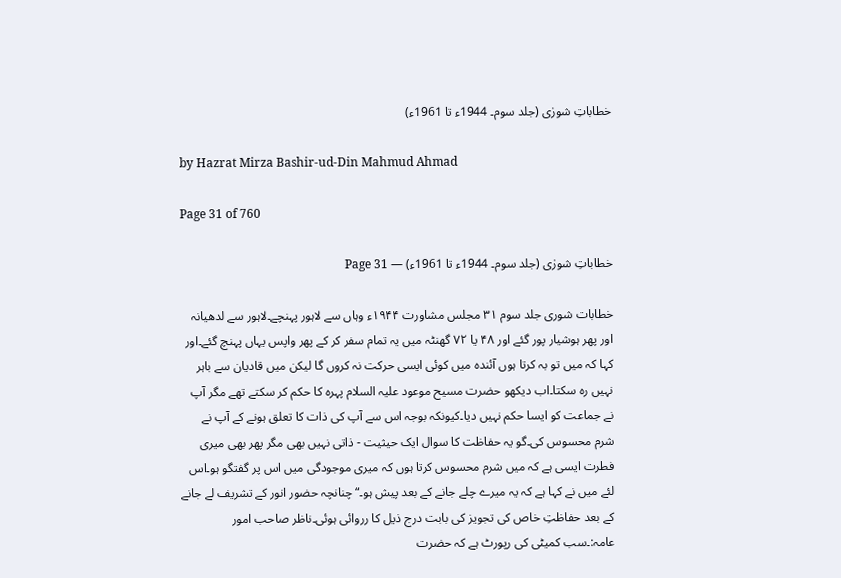خطاباتِ شورٰی (جلد سوم۔ 1944ء تا 1961ء)

by Hazrat Mirza Bashir-ud-Din Mahmud Ahmad

Page 31 of 760

خطاباتِ شورٰی (جلد سوم۔ 1944ء تا 1961ء) — Page 31

خطابات شوری جلد سوم ۳۱ مجلس مشاورت ۱۹۴۴ء وہاں سے لاہور پہنچے۔لاہور سے لدھیانہ اور پھر ہوشیار پور گئے اور ۴۸ یا ۷۲ گھنٹہ میں یہ تمام سفر کر کے پھر واپس یہاں پہنچ گئے۔اور کہا کہ میں تو بہ کرتا ہوں آئندہ میں کوئی ایسی حرکت نہ کروں گا لیکن میں قادیان سے باہر نہیں رہ سکتا۔اب دیکھو حضرت مسیح موعود علیہ السلام پہرہ کا حکم کر سکتے تھے مگر آپ نے جماعت کو ایسا حکم نہیں دیا۔کیونکہ بوجہ اس سے آپ کی ذات کا تعلق ہونے کے آپ نے شرم محسوس کی۔گو یہ حفاظت کا سوال ایک حیثیت - ذاتی نہیں بھی مگر پھر بھی میری فطرت ایسی ہے کہ میں شرم محسوس کرتا ہوں کہ میری موجودگی میں اس پر گفتگو ہو۔اس لئے میں نے کہا ہے کہ یہ میرے چلے جانے کے بعد پیش ہو۔“ چنانچہ حضور انور کے تشریف لے جانے کے بعد حفاظتِ خاص کی تجویز کی بابت درج ذیل کا رروائی ہوئی۔ناظر صاحب امور عامہ:۔سب کمیٹی کی رپورٹ ہے کہ حضرت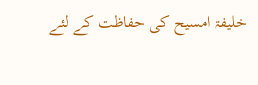خلیفۃ امسیح کی حفاظت کے لئے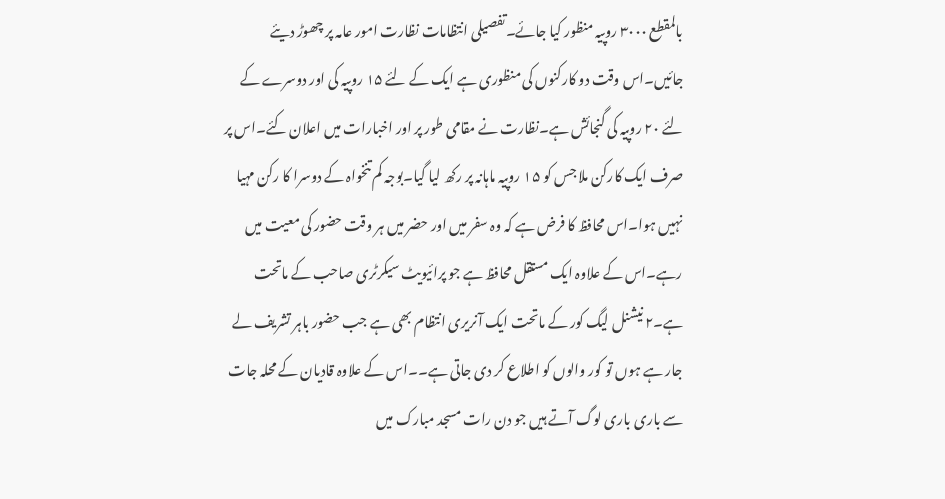بالمقطع ۳۰۰۰ روپیہ منظور کیا جائے۔تفصیلی انتظامات نظارت امور عامہ پر چھوڑ دیئے جائیں۔اس وقت دو کارکنوں کی منظوری ہے ایک کے لئے ۱۵ روپیہ کی اور دوسرے کے لئے ۲۰ روپیہ کی گنجائش ہے۔نظارت نے مقامی طور پر اور اخبارات میں اعلان کئے۔اس پر صرف ایک کارکن ملا جس کو ۱۵ روپیہ ماہانہ پر رکھ لیا گیا۔بوجہ کم تنخواہ کے دوسرا کا رکن مہیا نہیں ہوا۔اس محافظ کا فرض ہے کہ وہ سفر میں اور حضر میں ہر وقت حضور کی معیت میں رہے۔اس کے علاوہ ایک مستقل محافظ ہے جو پرائیویٹ سیکرٹری صاحب کے ماتحت ہے۔۲ نیشنل لیگ کور کے ماتحت ایک آنریری انتظام بھی ہے جب حضور باہر تشریف لے جار ہے ہوں تو کور والوں کو اطلاع کر دی جاتی ہے۔۔اس کے علاوہ قادیان کے محلہ جات سے باری باری لوگ آتے ہیں جو دن رات مسجد مبارک میں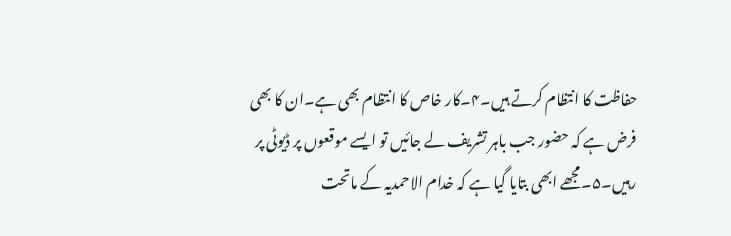حفاظت کا انتظام کرتے ہیں۔۴۔کار خاص کا انتظام بھی ہے۔ان کا بھی فرض ہے کہ حضور جب باہر تشریف لے جائیں تو ایسے موقعوں پر ڈیوٹی پر رہیں۔۵۔مجھے ابھی بتایا گیا ہے کہ خدام الاحمدیہ کے ماتحت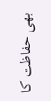بھی حفاظت کا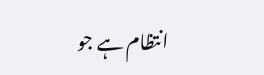انتظام ہے جو